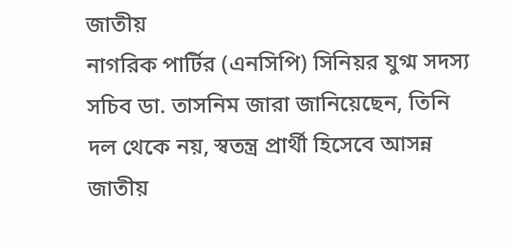জাতীয়
নাগরিক পার্টির (এনসিপি) সিনিয়র যুগ্ম সদস্য সচিব ডা. তাসনিম জারা জানিয়েছেন, তিনি
দল থেকে নয়, স্বতন্ত্র প্রার্থী হিসেবে আসন্ন জাতীয়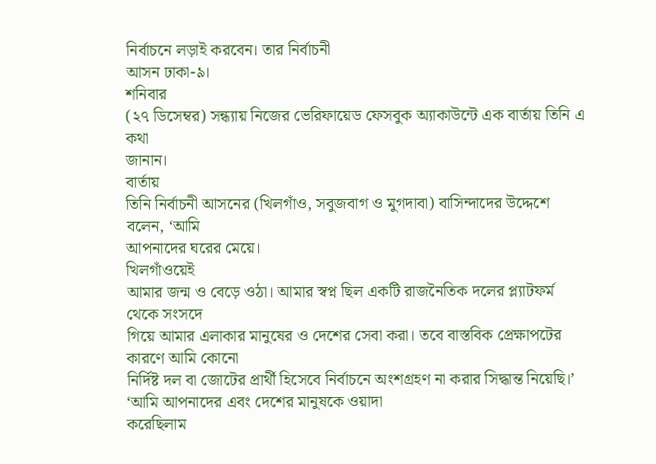নির্বাচনে লড়াই করবেন। তার নির্বাচনী
আসন ঢাকা-৯।
শনিবার
(২৭ ডিসেম্বর) সন্ধ্যায় নিজের ভেরিফায়েড ফেসবুক অ্যাকাউন্টে এক বার্তায় তিনি এ কথা
জানান।
বার্তায়
তিনি নির্বাচনী আসনের (খিলগাঁও, সবুজবাগ ও মুগদাবা) বাসিন্দাদের উদ্দেশে বলেন, ‘আমি
আপনাদের ঘরের মেয়ে।
খিলগাঁওয়েই
আমার জন্ম ও বেড়ে ওঠা। আমার স্বপ্ন ছিল একটি রাজনৈতিক দলের প্ল্যাটফর্ম থেকে সংসদে
গিয়ে আমার এলাকার মানুষের ও দেশের সেবা করা। তবে বাস্তবিক প্রেক্ষাপটের কারণে আমি কোনো
নির্দিষ্ট দল বা জোটের প্রার্থী হিসেবে নির্বাচনে অংশগ্রহণ না করার সিদ্ধান্ত নিয়েছি।’
‘আমি আপনাদের এবং দেশের মানুষকে ওয়াদা
করেছিলাম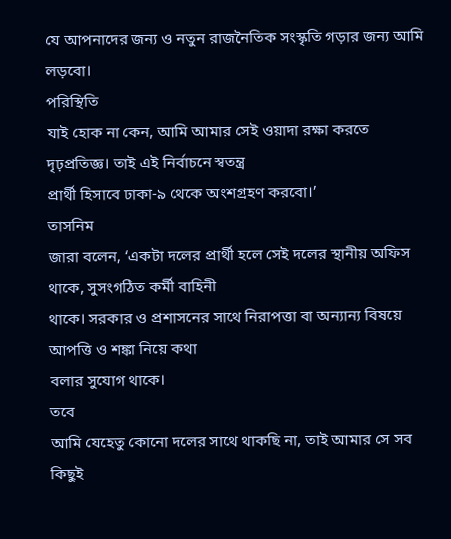যে আপনাদের জন্য ও নতুন রাজনৈতিক সংস্কৃতি গড়ার জন্য আমি লড়বো।
পরিস্থিতি
যাই হোক না কেন, আমি আমার সেই ওয়াদা রক্ষা করতে দৃঢ়প্রতিজ্ঞ। তাই এই নির্বাচনে স্বতন্ত্র
প্রার্থী হিসাবে ঢাকা-৯ থেকে অংশগ্রহণ করবো।’
তাসনিম
জারা বলেন, ‘একটা দলের প্রার্থী হলে সেই দলের স্থানীয় অফিস থাকে, সুসংগঠিত কর্মী বাহিনী
থাকে। সরকার ও প্রশাসনের সাথে নিরাপত্তা বা অন্যান্য বিষয়ে আপত্তি ও শঙ্কা নিয়ে কথা
বলার সুযোগ থাকে।
তবে
আমি যেহেতু কোনো দলের সাথে থাকছি না, তাই আমার সে সব কিছুই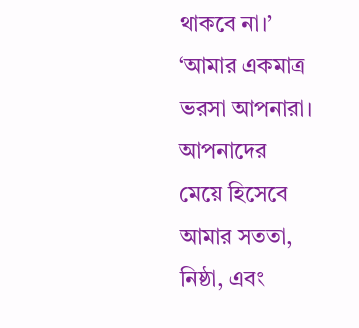থাকবে না।’
‘আমার একমাত্র ভরসা আপনারা। আপনাদের
মেয়ে হিসেবে আমার সততা, নিষ্ঠা, এবং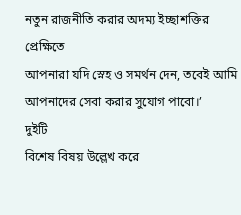নতুন রাজনীতি করার অদম্য ইচ্ছাশক্তির প্রেক্ষিতে
আপনারা যদি স্নেহ ও সমর্থন দেন, তবেই আমি আপনাদের সেবা করার সুযোগ পাবো।’
দুইটি
বিশেষ বিষয় উল্লেখ করে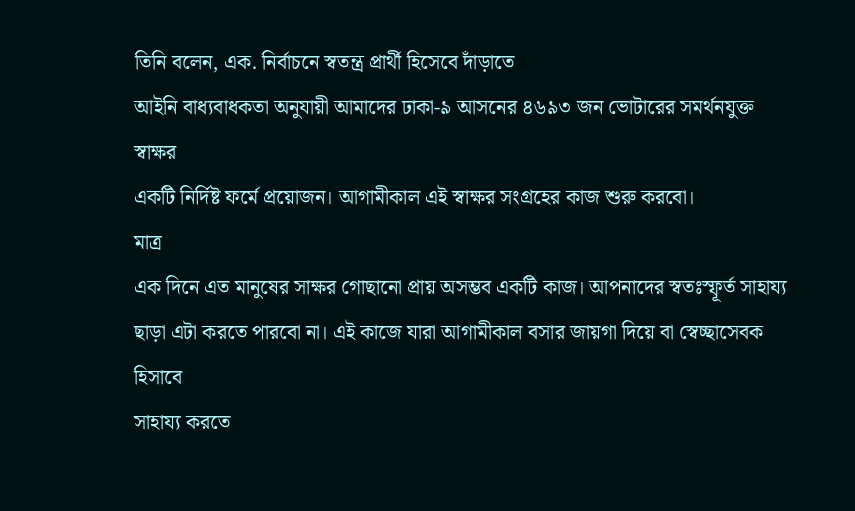তিনি বলেন, এক. নির্বাচনে স্বতন্ত্র প্রার্থী হিসেবে দাঁড়াতে
আইনি বাধ্যবাধকতা অনুযায়ী আমাদের ঢাকা-৯ আসনের ৪৬৯৩ জন ভোটারের সমর্থনযুক্ত স্বাক্ষর
একটি নির্দিষ্ট ফর্মে প্রয়োজন। আগামীকাল এই স্বাক্ষর সংগ্রহের কাজ শুরু করবো।
মাত্র
এক দিনে এত মানুষের সাক্ষর গোছানো প্রায় অসম্ভব একটি কাজ। আপনাদের স্বতঃস্ফূর্ত সাহায্য
ছাড়া এটা করতে পারবো না। এই কাজে যারা আগামীকাল বসার জায়গা দিয়ে বা স্বেচ্ছাসেবক হিসাবে
সাহায্য করতে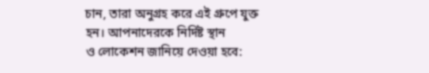চান, তারা অনুগ্রহ করে এই গ্রুপে যুক্ত হন। আপনাদেরকে নির্দিষ্ট স্থান
ও লোকেশন জানিয়ে দেওয়া হবে: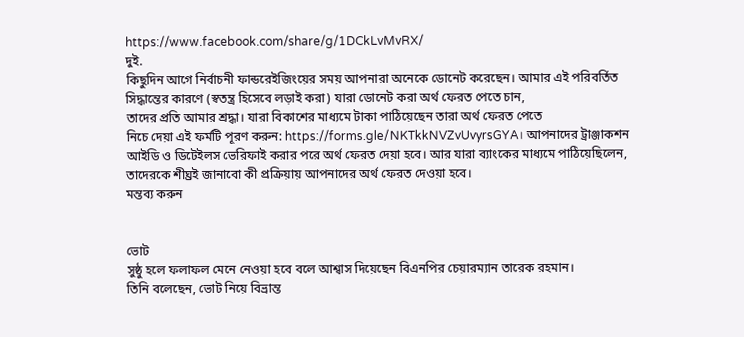https://www.facebook.com/share/g/1DCkLvMvRX/
দুই.
কিছুদিন আগে নির্বাচনী ফান্ডরেইজিংয়ের সময় আপনারা অনেকে ডোনেট করেছেন। আমার এই পরিবর্তিত
সিদ্ধান্তের কারণে (স্বতন্ত্র হিসেবে লড়াই করা) যারা ডোনেট করা অর্থ ফেরত পেতে চান,
তাদের প্রতি আমার শ্রদ্ধা। যারা বিকাশের মাধ্যমে টাকা পাঠিয়েছেন তারা অর্থ ফেরত পেতে
নিচে দেয়া এই ফর্মটি পূরণ করুন: https://forms.gle/NKTkkNVZvUvyrsGYA। আপনাদের ট্রাঞ্জাকশন
আইডি ও ডিটেইলস ভেরিফাই করার পরে অর্থ ফেরত দেয়া হবে। আর যারা ব্যাংকের মাধ্যমে পাঠিয়েছিলেন,
তাদেরকে শীঘ্রই জানাবো কী প্রক্রিয়ায় আপনাদের অর্থ ফেরত দেওয়া হবে।
মন্তব্য করুন


ভোট
সুষ্ঠু হলে ফলাফল মেনে নেওয়া হবে বলে আশ্বাস দিয়েছেন বিএনপির চেয়ারম্যান তারেক রহমান।
তিনি বলেছেন, ভোট নিয়ে বিভ্রান্ত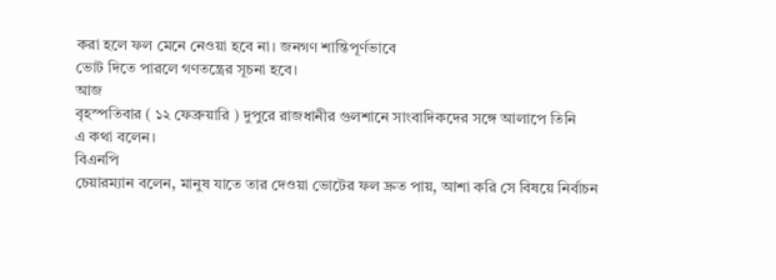করা হলে ফল মেনে নেওয়া হবে না। জনগণ শান্তিপূর্ণভাবে
ভোট দিতে পারলে গণতন্ত্রের সূচনা হবে।
আজ
বৃহস্পতিবার ( ১২ ফেব্রুয়ারি ) দুপুরে রাজধানীর গুলশানে সাংবাদিকদের সঙ্গে আলাপে তিনি
এ কথা বলেন।
বিএনপি
চেয়ারম্যান বলেন, মানুষ যাতে তার দেওয়া ভোটের ফল দ্রুত পায়, আশা করি সে বিষয়ে নির্বাচন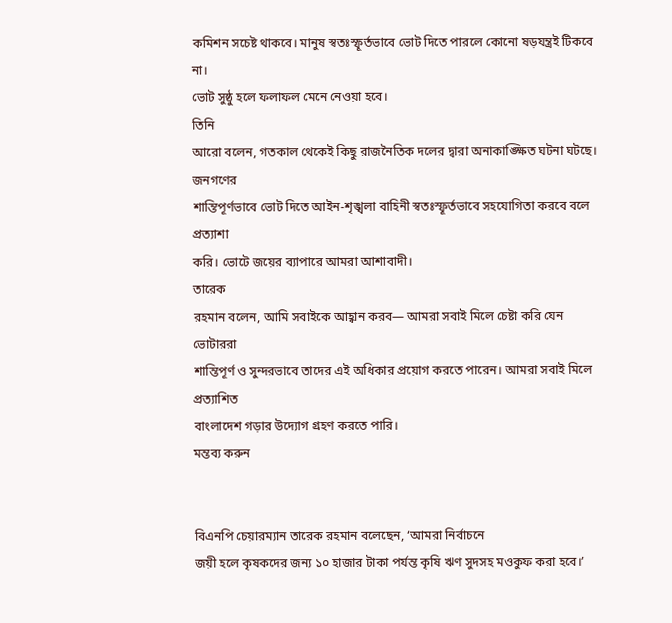কমিশন সচেষ্ট থাকবে। মানুষ স্বতঃস্ফূর্তভাবে ভোট দিতে পারলে কোনো ষড়যন্ত্রই টিকবে না।
ভোট সুষ্ঠু হলে ফলাফল মেনে নেওয়া হবে।
তিনি
আরো বলেন, গতকাল থেকেই কিছু রাজনৈতিক দলের দ্বারা অনাকাঙ্ক্ষিত ঘটনা ঘটছে।
জনগণের
শান্তিপূর্ণভাবে ভোট দিতে আইন-শৃঙ্খলা বাহিনী স্বতঃস্ফূর্তভাবে সহযোগিতা করবে বলে প্রত্যাশা
করি। ভোটে জয়ের ব্যাপারে আমরা আশাবাদী।
তারেক
রহমান বলেন, আমি সবাইকে আহ্বান করব— আমরা সবাই মিলে চেষ্টা করি যেন ভোটাররা
শান্তিপূর্ণ ও সুন্দরভাবে তাদের এই অধিকার প্রয়োগ করতে পারেন। আমরা সবাই মিলে প্রত্যাশিত
বাংলাদেশ গড়ার উদ্যোগ গ্রহণ করতে পারি।
মন্তব্য করুন


বিএনপি চেয়ারম্যান তারেক রহমান বলেছেন, ‘আমরা নির্বাচনে
জয়ী হলে কৃষকদের জন্য ১০ হাজার টাকা পর্যন্ত কৃষি ঋণ সুদসহ মওকুফ করা হবে।’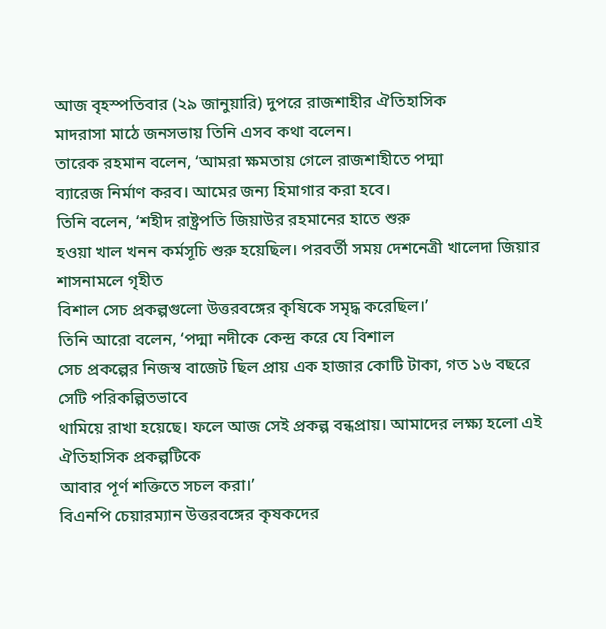আজ বৃহস্পতিবার (২৯ জানুয়ারি) দুপরে রাজশাহীর ঐতিহাসিক
মাদরাসা মাঠে জনসভায় তিনি এসব কথা বলেন।
তারেক রহমান বলেন, ‘আমরা ক্ষমতায় গেলে রাজশাহীতে পদ্মা
ব্যারেজ নির্মাণ করব। আমের জন্য হিমাগার করা হবে।
তিনি বলেন, ‘শহীদ রাষ্ট্রপতি জিয়াউর রহমানের হাতে শুরু
হওয়া খাল খনন কর্মসূচি শুরু হয়েছিল। পরবর্তী সময় দেশনেত্রী খালেদা জিয়ার শাসনামলে গৃহীত
বিশাল সেচ প্রকল্পগুলো উত্তরবঙ্গের কৃষিকে সমৃদ্ধ করেছিল।’
তিনি আরো বলেন, ‘পদ্মা নদীকে কেন্দ্র করে যে বিশাল
সেচ প্রকল্পের নিজস্ব বাজেট ছিল প্রায় এক হাজার কোটি টাকা, গত ১৬ বছরে সেটি পরিকল্পিতভাবে
থামিয়ে রাখা হয়েছে। ফলে আজ সেই প্রকল্প বন্ধপ্রায়। আমাদের লক্ষ্য হলো এই ঐতিহাসিক প্রকল্পটিকে
আবার পূর্ণ শক্তিতে সচল করা।’
বিএনপি চেয়ারম্যান উত্তরবঙ্গের কৃষকদের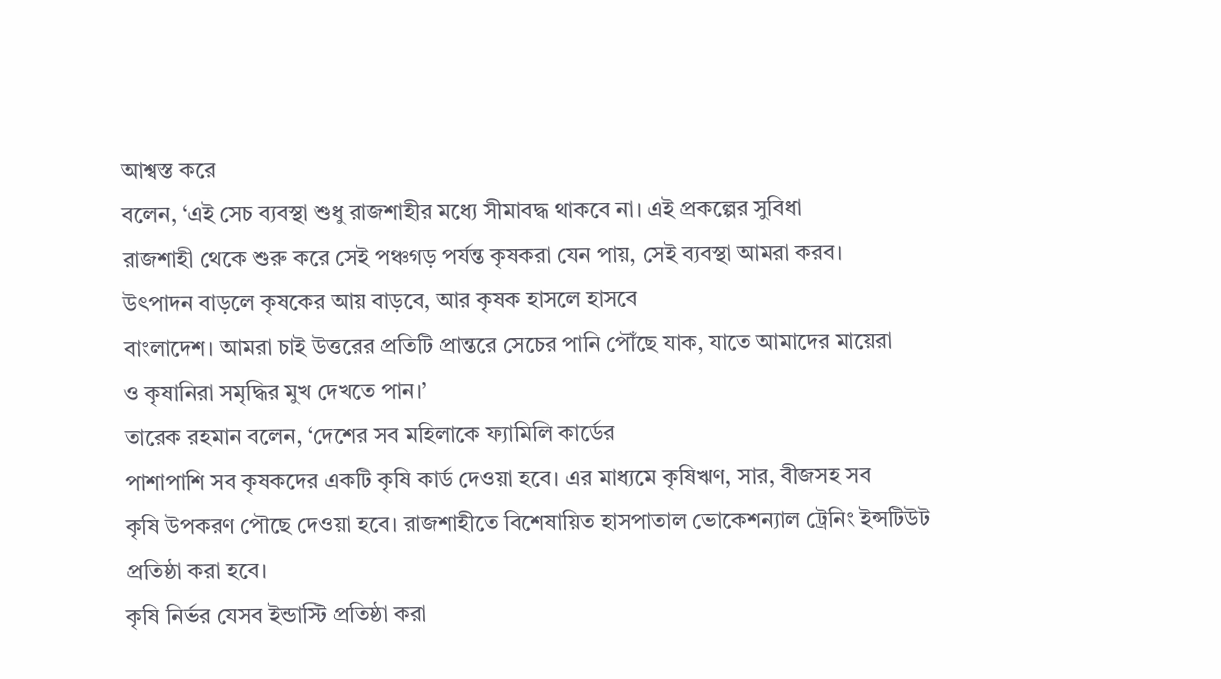আশ্বস্ত করে
বলেন, ‘এই সেচ ব্যবস্থা শুধু রাজশাহীর মধ্যে সীমাবদ্ধ থাকবে না। এই প্রকল্পের সুবিধা
রাজশাহী থেকে শুরু করে সেই পঞ্চগড় পর্যন্ত কৃষকরা যেন পায়, সেই ব্যবস্থা আমরা করব।
উৎপাদন বাড়লে কৃষকের আয় বাড়বে, আর কৃষক হাসলে হাসবে
বাংলাদেশ। আমরা চাই উত্তরের প্রতিটি প্রান্তরে সেচের পানি পৌঁছে যাক, যাতে আমাদের মায়েরা
ও কৃষানিরা সমৃদ্ধির মুখ দেখতে পান।’
তারেক রহমান বলেন, ‘দেশের সব মহিলাকে ফ্যামিলি কার্ডের
পাশাপাশি সব কৃষকদের একটি কৃষি কার্ড দেওয়া হবে। এর মাধ্যমে কৃষিঋণ, সার, বীজসহ সব
কৃষি উপকরণ পৌছে দেওয়া হবে। রাজশাহীতে বিশেষায়িত হাসপাতাল ভোকেশন্যাল ট্রেনিং ইন্সটিউট
প্রতিষ্ঠা করা হবে।
কৃষি নির্ভর যেসব ইন্ডাস্টি প্রতিষ্ঠা করা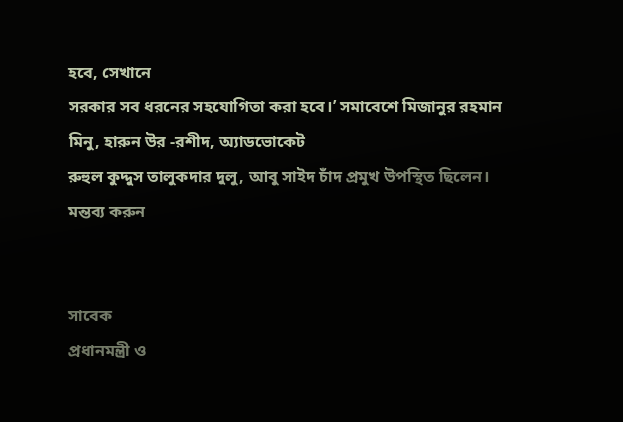হবে, সেখানে
সরকার সব ধরনের সহযোগিতা করা হবে।’ সমাবেশে মিজানুর রহমান মিনু, হারুন উর -রশীদ, অ্যাডভোকেট
রুহুল কুদ্দুস তালুকদার দুলু, আবু সাইদ চাঁদ প্রমুখ উপস্থিত ছিলেন।
মন্তব্য করুন


সাবেক
প্রধানমন্ত্রী ও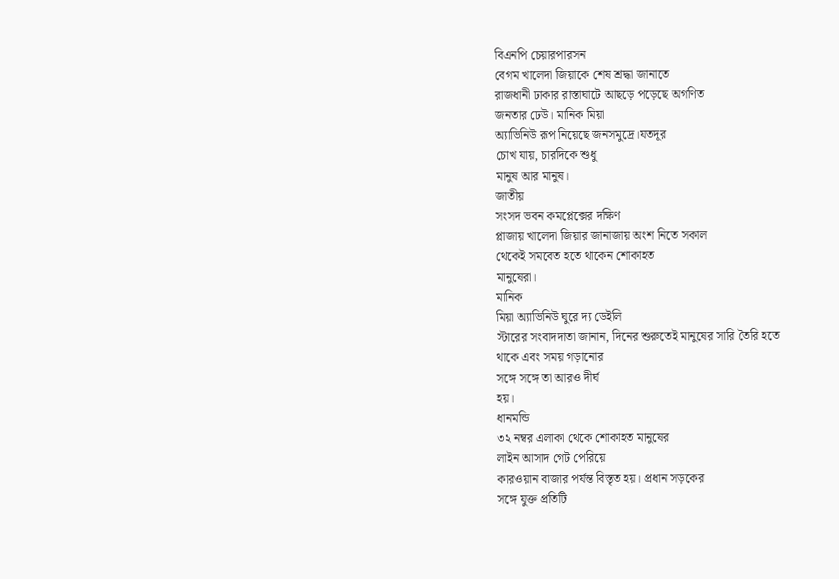বিএনপি চেয়ারপারসন
বেগম খালেদা জিয়াকে শেষ শ্রদ্ধা জানাতে
রাজধানী ঢাকার রাস্তাঘাটে আছড়ে পড়েছে অগণিত
জনতার ঢেউ। মানিক মিয়া
অ্যাভিনিউ রূপ নিয়েছে জনসমুদ্রে।যতদূর
চোখ যায়, চারদিকে শুধু
মানুষ আর মানুষ।
জাতীয়
সংসদ ভবন কমপ্লেক্সের দক্ষিণ
প্লাজায় খালেদা জিয়ার জানাজায় অংশ নিতে সকাল
থেকেই সমবেত হতে থাকেন শোকাহত
মানুষেরা।
মানিক
মিয়া অ্যাভিনিউ ঘুরে দ্য ডেইলি
স্টারের সংবাদদাতা জানান, দিনের শুরুতেই মানুষের সারি তৈরি হতে
থাকে এবং সময় গড়ানোর
সঙ্গে সঙ্গে তা আরও দীর্ঘ
হয়।
ধানমন্ডি
৩২ নম্বর এলাকা থেকে শোকাহত মানুষের
লাইন আসাদ গেট পেরিয়ে
কারওয়ান বাজার পর্যন্ত বিস্তৃত হয়। প্রধান সড়কের
সঙ্গে যুক্ত প্রতিটি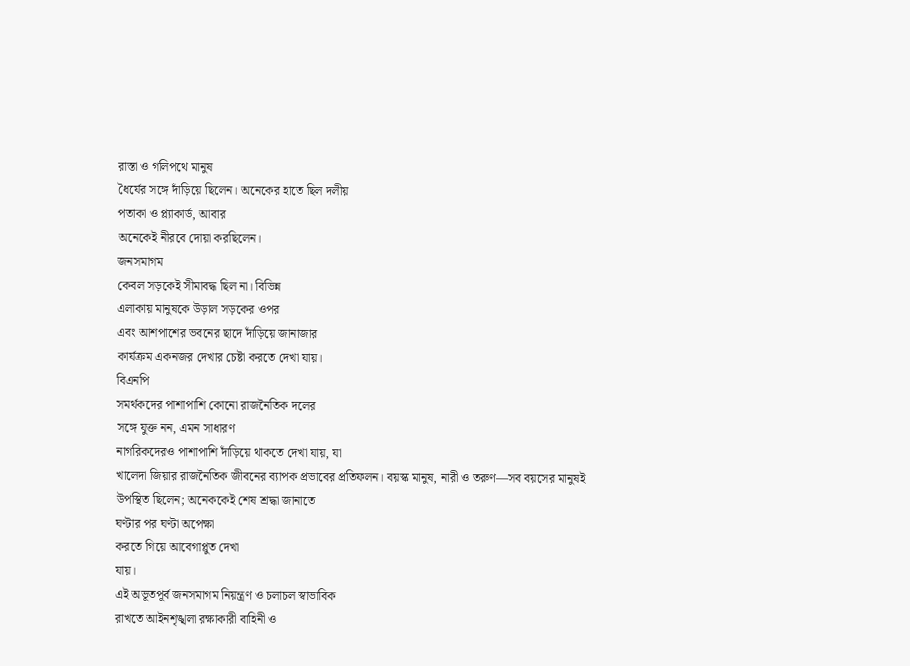রাস্তা ও গলিপথে মানুষ
ধৈর্যের সঙ্গে দাঁড়িয়ে ছিলেন। অনেকের হাতে ছিল দলীয়
পতাকা ও প্ল্যাকার্ড, আবার
অনেকেই নীরবে দোয়া করছিলেন।
জনসমাগম
কেবল সড়কেই সীমাবদ্ধ ছিল না। বিভিন্ন
এলাকায় মানুষকে উড়াল সড়কের ওপর
এবং আশপাশের ভবনের ছাদে দাঁড়িয়ে জানাজার
কার্যক্রম একনজর দেখার চেষ্টা করতে দেখা যায়।
বিএনপি
সমর্থকদের পাশাপাশি কোনো রাজনৈতিক দলের
সঙ্গে যুক্ত নন, এমন সাধারণ
নাগরিকদেরও পাশাপাশি দাঁড়িয়ে থাকতে দেখা যায়, যা
খালেদা জিয়ার রাজনৈতিক জীবনের ব্যাপক প্রভাবের প্রতিফলন। বয়স্ক মানুষ, নারী ও তরুণ—সব বয়সের মানুষই
উপস্থিত ছিলেন; অনেককেই শেষ শ্রদ্ধা জানাতে
ঘণ্টার পর ঘণ্টা অপেক্ষা
করতে গিয়ে আবেগাপ্লুত দেখা
যায়।
এই অভূতপূর্ব জনসমাগম নিয়ন্ত্রণ ও চলাচল স্বাভাবিক
রাখতে আইনশৃঙ্খলা রক্ষাকারী বাহিনী ও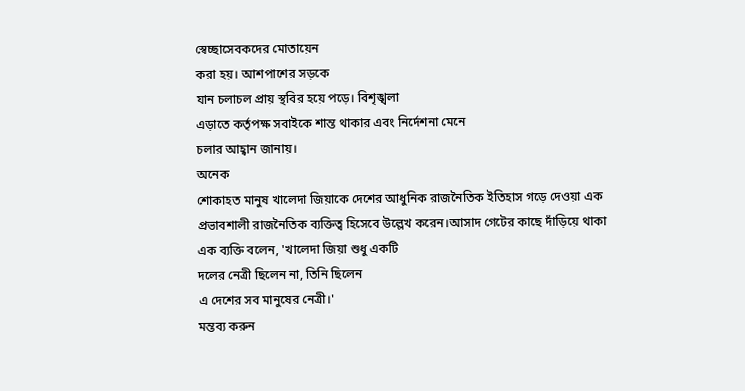স্বেচ্ছাসেবকদের মোতায়েন
করা হয়। আশপাশের সড়কে
যান চলাচল প্রায় স্থবির হয়ে পড়ে। বিশৃঙ্খলা
এড়াতে কর্তৃপক্ষ সবাইকে শান্ত থাকার এবং নির্দেশনা মেনে
চলার আহ্বান জানায়।
অনেক
শোকাহত মানুষ খালেদা জিয়াকে দেশের আধুনিক রাজনৈতিক ইতিহাস গড়ে দেওয়া এক
প্রভাবশালী রাজনৈতিক ব্যক্তিত্ব হিসেবে উল্লেখ করেন।আসাদ গেটের কাছে দাঁড়িয়ে থাকা
এক ব্যক্তি বলেন, 'খালেদা জিয়া শুধু একটি
দলের নেত্রী ছিলেন না, তিনি ছিলেন
এ দেশের সব মানুষের নেত্রী।'
মন্তব্য করুন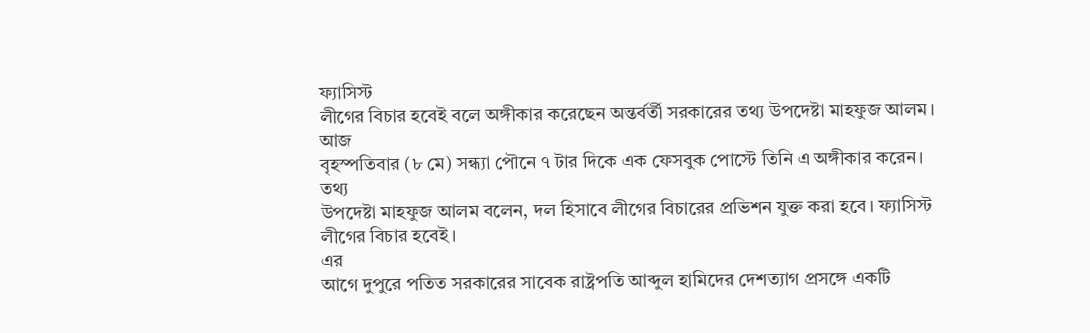ফ্যাসিস্ট
লীগের বিচার হবেই বলে অঙ্গীকার করেছেন অন্তর্বর্তী সরকারের তথ্য উপদেষ্টা মাহফুজ আলম।
আজ
বৃহস্পতিবার (৮ মে) সন্ধ্যা পৌনে ৭ টার দিকে এক ফেসবুক পোস্টে তিনি এ অঙ্গীকার করেন।
তথ্য
উপদেষ্টা মাহফুজ আলম বলেন, দল হিসাবে লীগের বিচারের প্রভিশন যুক্ত করা হবে। ফ্যাসিস্ট
লীগের বিচার হবেই।
এর
আগে দুপুরে পতিত সরকারের সাবেক রাষ্ট্রপতি আব্দুল হামিদের দেশত্যাগ প্রসঙ্গে একটি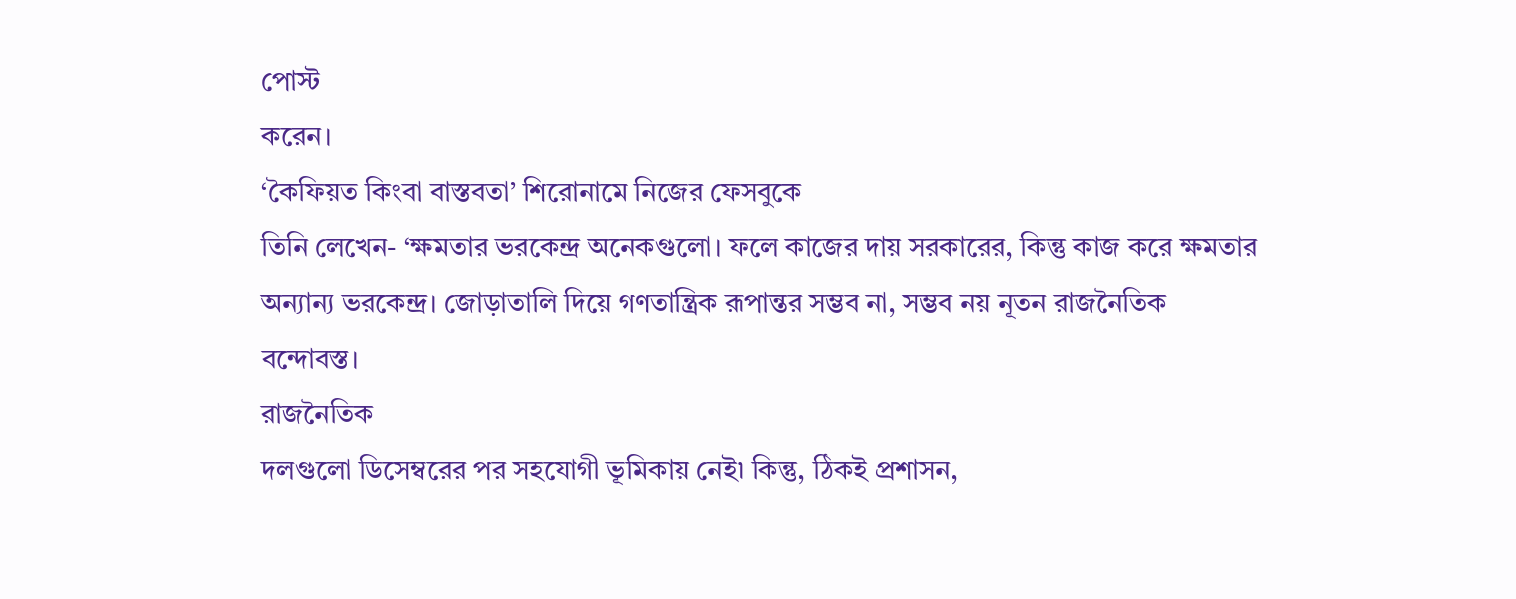পোস্ট
করেন।
‘কৈফিয়ত কিংবা বাস্তবতা’ শিরোনামে নিজের ফেসবুকে
তিনি লেখেন- ‘ক্ষমতার ভরকেন্দ্র অনেকগুলো। ফলে কাজের দায় সরকারের, কিন্তু কাজ করে ক্ষমতার
অন্যান্য ভরকেন্দ্র। জোড়াতালি দিয়ে গণতান্ত্রিক রূপান্তর সম্ভব না, সম্ভব নয় নূতন রাজনৈতিক
বন্দোবস্ত।
রাজনৈতিক
দলগুলো ডিসেম্বরের পর সহযোগী ভূমিকায় নেই৷ কিন্তু, ঠিকই প্রশাসন,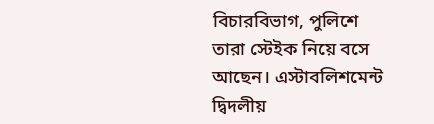বিচারবিভাগ, পুলিশে
তারা স্টেইক নিয়ে বসে আছেন। এস্টাবলিশমেন্ট দ্বিদলীয়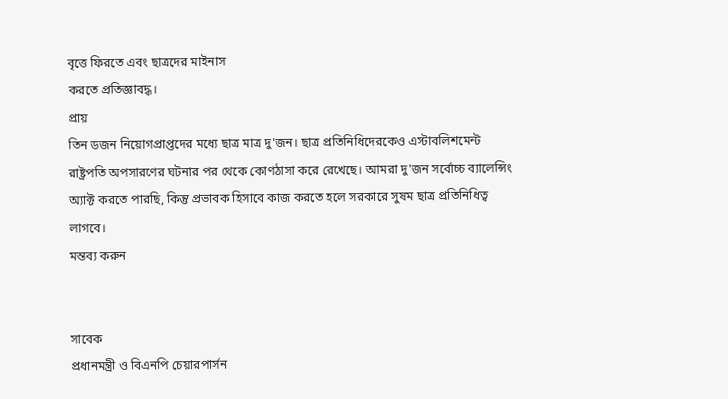বৃত্তে ফিরতে এবং ছাত্রদের মাইনাস
করতে প্রতিজ্ঞাবদ্ধ।
প্রায়
তিন ডজন নিয়োগপ্রাপ্তদের মধ্যে ছাত্র মাত্র দু'জন। ছাত্র প্রতিনিধিদেরকেও এস্টাবলিশমেন্ট
রাষ্ট্রপতি অপসারণের ঘটনার পর থেকে কোণঠাসা করে রেখেছে। আমরা দু'জন সর্বোচ্চ ব্যালেন্সিং
অ্যাক্ট করতে পারছি, কিন্তু প্রভাবক হিসাবে কাজ করতে হলে সরকারে সুষম ছাত্র প্রতিনিধিত্ব
লাগবে।
মন্তব্য করুন


সাবেক
প্রধানমন্ত্রী ও বিএনপি চেয়ারপার্সন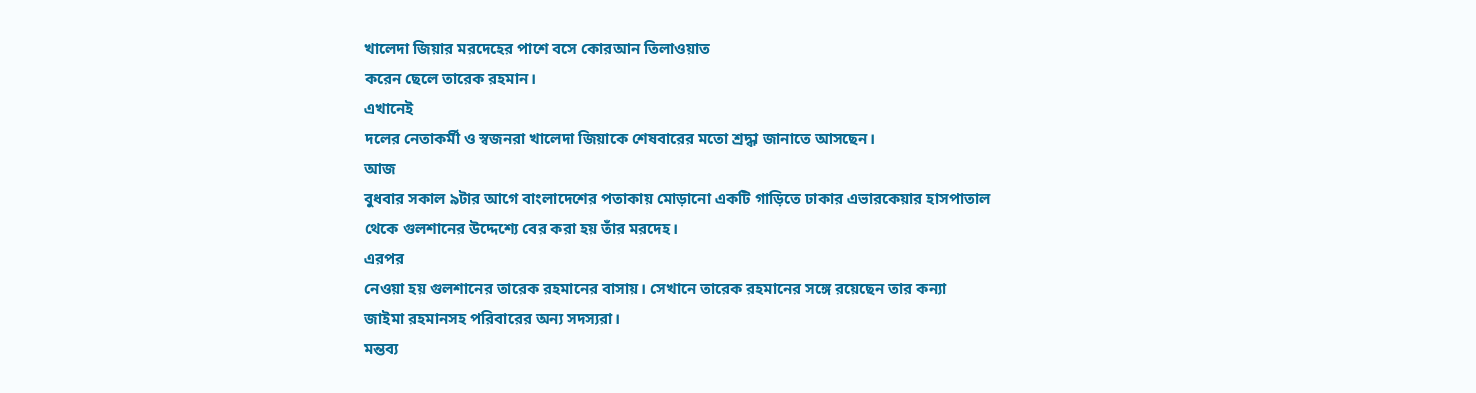খালেদা জিয়ার মরদেহের পাশে বসে কোরআন তিলাওয়াত
করেন ছেলে তারেক রহমান।
এখানেই
দলের নেতাকর্মী ও স্বজনরা খালেদা জিয়াকে শেষবারের মতো শ্রদ্ধা জানাতে আসছেন।
আজ
বুধবার সকাল ৯টার আগে বাংলাদেশের পতাকায় মোড়ানো একটি গাড়িতে ঢাকার এভারকেয়ার হাসপাতাল
থেকে গুলশানের উদ্দেশ্যে বের করা হয় তাঁর মরদেহ।
এরপর
নেওয়া হয় গুলশানের তারেক রহমানের বাসায়। সেখানে তারেক রহমানের সঙ্গে রয়েছেন তার কন্যা
জাইমা রহমানসহ পরিবারের অন্য সদস্যরা।
মন্তব্য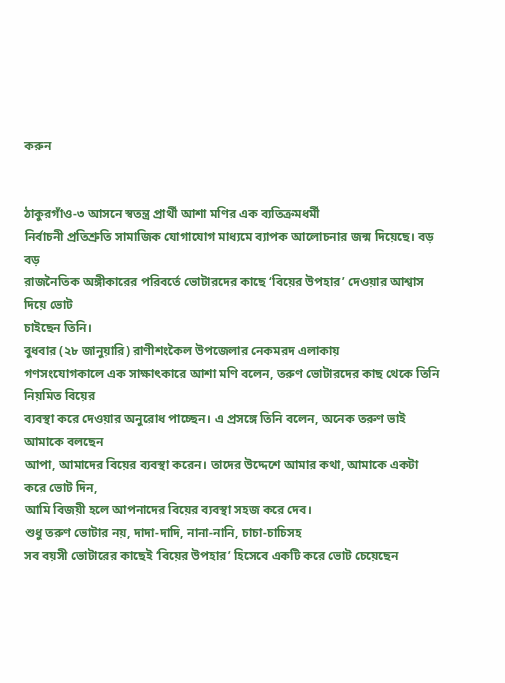করুন


ঠাকুরগাঁও-৩ আসনে স্বতন্ত্র প্রার্থী আশা মণির এক ব্যতিক্রমধর্মী
নির্বাচনী প্রতিশ্রুতি সামাজিক যোগাযোগ মাধ্যমে ব্যাপক আলোচনার জন্ম দিয়েছে। বড় বড়
রাজনৈতিক অঙ্গীকারের পরিবর্তে ভোটারদের কাছে ‘বিয়ের উপহার’ দেওয়ার আশ্বাস দিয়ে ভোট
চাইছেন তিনি।
বুধবার (২৮ জানুয়ারি) রাণীশংকৈল উপজেলার নেকমরদ এলাকায়
গণসংযোগকালে এক সাক্ষাৎকারে আশা মণি বলেন, তরুণ ভোটারদের কাছ থেকে তিনি নিয়মিত বিয়ের
ব্যবস্থা করে দেওয়ার অনুরোধ পাচ্ছেন। এ প্রসঙ্গে তিনি বলেন, অনেক তরুণ ভাই আমাকে বলছেন
আপা, আমাদের বিয়ের ব্যবস্থা করেন। তাদের উদ্দেশে আমার কথা, আমাকে একটা করে ভোট দিন,
আমি বিজয়ী হলে আপনাদের বিয়ের ব্যবস্থা সহজ করে দেব।
শুধু তরুণ ভোটার নয়, দাদা-দাদি, নানা-নানি, চাচা-চাচিসহ
সব বয়সী ভোটারের কাছেই ‘বিয়ের উপহার’ হিসেবে একটি করে ভোট চেয়েছেন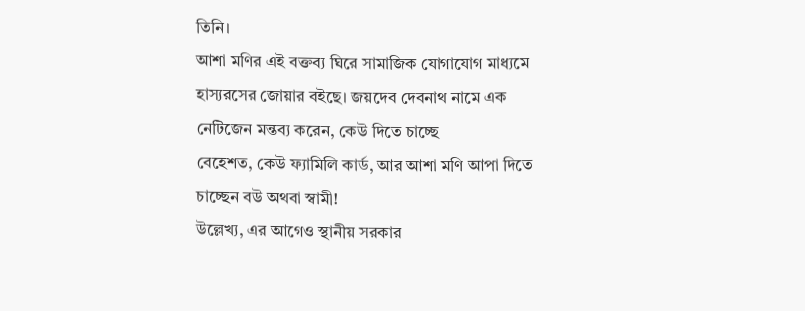তিনি।
আশা মণির এই বক্তব্য ঘিরে সামাজিক যোগাযোগ মাধ্যমে
হাস্যরসের জোয়ার বইছে। জয়দেব দেবনাথ নামে এক নেটিজেন মন্তব্য করেন, কেউ দিতে চাচ্ছে
বেহেশত, কেউ ফ্যামিলি কার্ড, আর আশা মণি আপা দিতে চাচ্ছেন বউ অথবা স্বামী!
উল্লেখ্য, এর আগেও স্থানীয় সরকার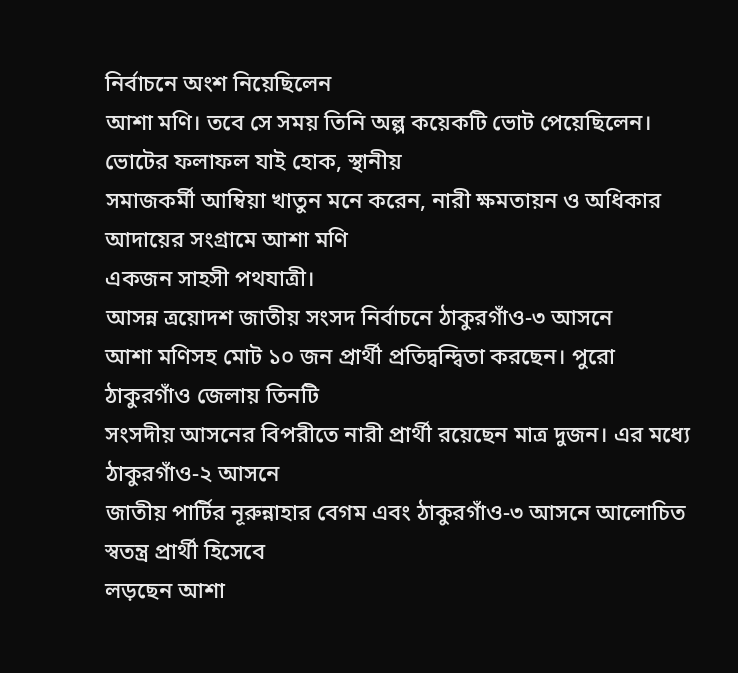নির্বাচনে অংশ নিয়েছিলেন
আশা মণি। তবে সে সময় তিনি অল্প কয়েকটি ভোট পেয়েছিলেন। ভোটের ফলাফল যাই হোক, স্থানীয়
সমাজকর্মী আম্বিয়া খাতুন মনে করেন, নারী ক্ষমতায়ন ও অধিকার আদায়ের সংগ্রামে আশা মণি
একজন সাহসী পথযাত্রী।
আসন্ন ত্রয়োদশ জাতীয় সংসদ নির্বাচনে ঠাকুরগাঁও-৩ আসনে
আশা মণিসহ মোট ১০ জন প্রার্থী প্রতিদ্বন্দ্বিতা করছেন। পুরো ঠাকুরগাঁও জেলায় তিনটি
সংসদীয় আসনের বিপরীতে নারী প্রার্থী রয়েছেন মাত্র দুজন। এর মধ্যে ঠাকুরগাঁও-২ আসনে
জাতীয় পার্টির নূরুন্নাহার বেগম এবং ঠাকুরগাঁও-৩ আসনে আলোচিত স্বতন্ত্র প্রার্থী হিসেবে
লড়ছেন আশা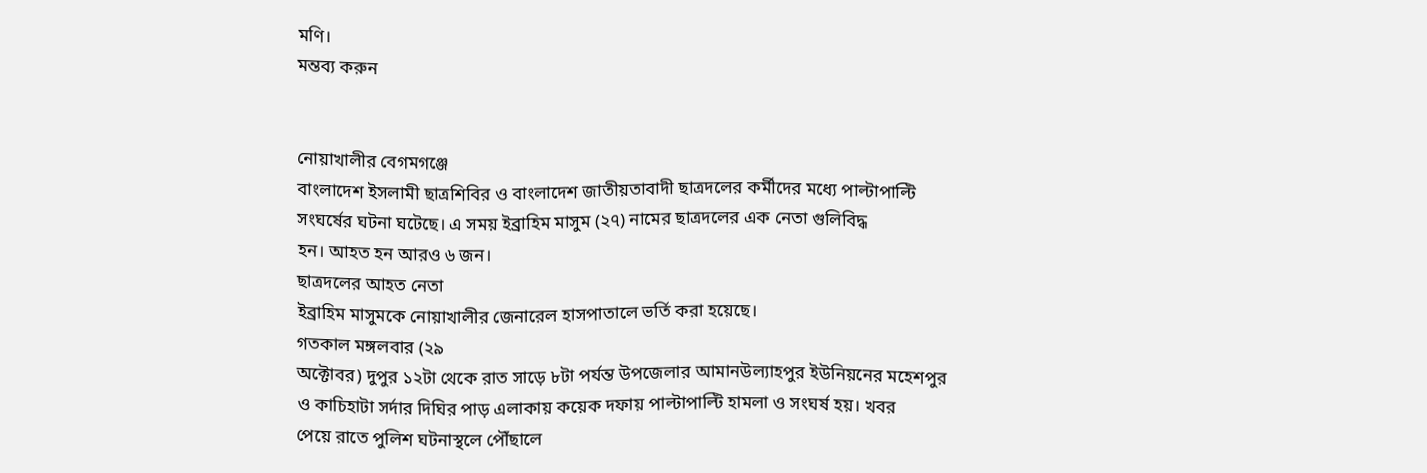মণি।
মন্তব্য করুন


নোয়াখালীর বেগমগঞ্জে
বাংলাদেশ ইসলামী ছাত্রশিবির ও বাংলাদেশ জাতীয়তাবাদী ছাত্রদলের কর্মীদের মধ্যে পাল্টাপাল্টি
সংঘর্ষের ঘটনা ঘটেছে। এ সময় ইব্রাহিম মাসুম (২৭) নামের ছাত্রদলের এক নেতা গুলিবিদ্ধ
হন। আহত হন আরও ৬ জন।
ছাত্রদলের আহত নেতা
ইব্রাহিম মাসুমকে নোয়াখালীর জেনারেল হাসপাতালে ভর্তি করা হয়েছে।
গতকাল মঙ্গলবার (২৯
অক্টোবর) দুপুর ১২টা থেকে রাত সাড়ে ৮টা পর্যন্ত উপজেলার আমানউল্যাহপুর ইউনিয়নের মহেশপুর
ও কাচিহাটা সর্দার দিঘির পাড় এলাকায় কয়েক দফায় পাল্টাপাল্টি হামলা ও সংঘর্ষ হয়। খবর
পেয়ে রাতে পুলিশ ঘটনাস্থলে পৌঁছালে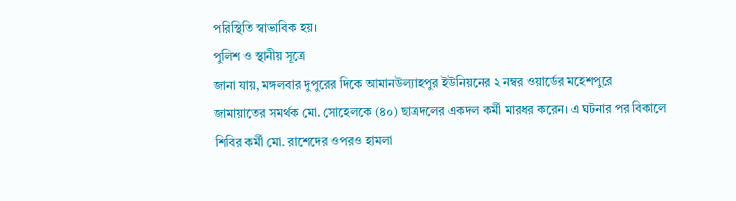পরিস্থিতি স্বাভাবিক হয়।
পুলিশ ও স্থানীয় সূত্রে
জানা যায়, মঙ্গলবার দুপুরের দিকে আমানউল্যাহপুর ইউনিয়নের ২ নম্বর ওয়ার্ডের মহেশপুরে
জামায়াতের সমর্থক মো. সোহেলকে (৪০) ছাত্রদলের একদল কর্মী মারধর করেন। এ ঘটনার পর বিকালে
শিবির কর্মী মো. রাশেদের ওপরও হামলা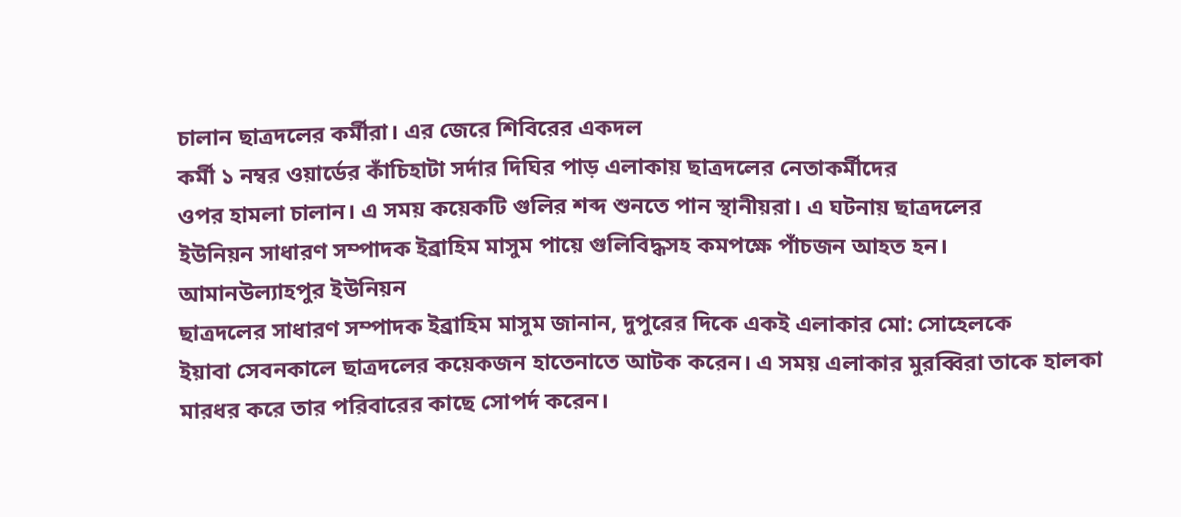চালান ছাত্রদলের কর্মীরা। এর জেরে শিবিরের একদল
কর্মী ১ নম্বর ওয়ার্ডের কাঁচিহাটা সর্দার দিঘির পাড় এলাকায় ছাত্রদলের নেতাকর্মীদের
ওপর হামলা চালান। এ সময় কয়েকটি গুলির শব্দ শুনতে পান স্থানীয়রা। এ ঘটনায় ছাত্রদলের
ইউনিয়ন সাধারণ সম্পাদক ইব্রাহিম মাসুম পায়ে গুলিবিদ্ধসহ কমপক্ষে পাঁচজন আহত হন।
আমানউল্যাহপুর ইউনিয়ন
ছাত্রদলের সাধারণ সম্পাদক ইব্রাহিম মাসুম জানান, দুপুরের দিকে একই এলাকার মো: সোহেলকে
ইয়াবা সেবনকালে ছাত্রদলের কয়েকজন হাতেনাতে আটক করেন। এ সময় এলাকার মুরব্বিরা তাকে হালকা
মারধর করে তার পরিবারের কাছে সোপর্দ করেন।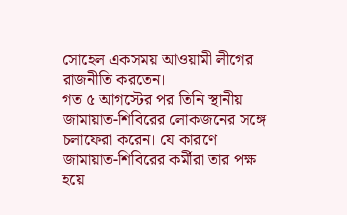সোহেল একসময় আওয়ামী লীগের রাজনীতি করতেন।
গত ৫ আগস্টের পর তিনি স্থানীয় জামায়াত-শিবিরের লোকজনের সঙ্গে চলাফেরা করেন। যে কারণে
জামায়াত-শিবিরের কর্মীরা তার পক্ষ হয়ে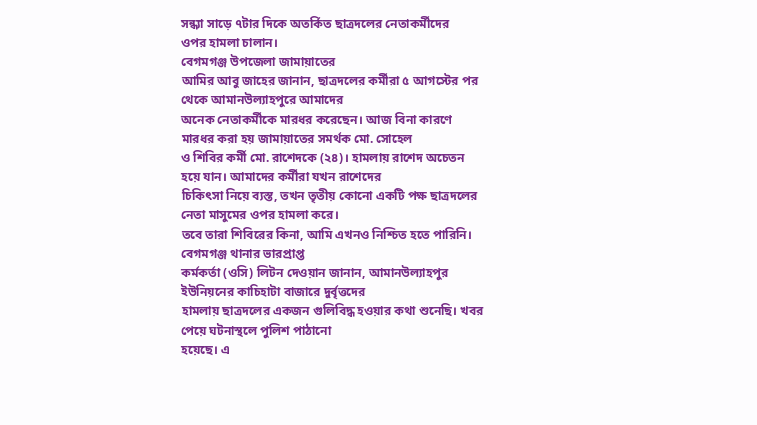সন্ধ্যা সাড়ে ৭টার দিকে অতর্কিত ছাত্রদলের নেতাকর্মীদের
ওপর হামলা চালান।
বেগমগঞ্জ উপজেলা জামায়াতের
আমির আবু জাহের জানান, ছাত্রদলের কর্মীরা ৫ আগস্টের পর থেকে আমানউল্যাহপুরে আমাদের
অনেক নেতাকর্মীকে মারধর করেছেন। আজ বিনা কারণে মারধর করা হয় জামায়াতের সমর্থক মো. সোহেল
ও শিবির কর্মী মো. রাশেদকে (২৪)। হামলায় রাশেদ অচেতন হয়ে যান। আমাদের কর্মীরা যখন রাশেদের
চিকিৎসা নিয়ে ব্যস্ত, তখন তৃতীয় কোনো একটি পক্ষ ছাত্রদলের নেতা মাসুমের ওপর হামলা করে।
তবে তারা শিবিরের কিনা, আমি এখনও নিশ্চিত হতে পারিনি।
বেগমগঞ্জ থানার ভারপ্রাপ্ত
কর্মকর্তা (ওসি) লিটন দেওয়ান জানান, আমানউল্যাহপুর ইউনিয়নের কাচিহাটা বাজারে দুর্বৃত্তদের
হামলায় ছাত্রদলের একজন গুলিবিদ্ধ হওয়ার কথা শুনেছি। খবর পেয়ে ঘটনাস্থলে পুলিশ পাঠানো
হয়েছে। এ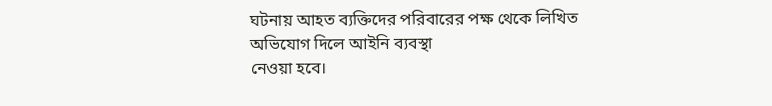ঘটনায় আহত ব্যক্তিদের পরিবারের পক্ষ থেকে লিখিত অভিযোগ দিলে আইনি ব্যবস্থা
নেওয়া হবে।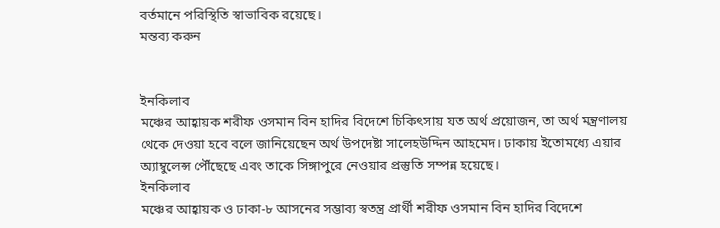বর্তমানে পরিস্থিতি স্বাভাবিক রয়েছে।
মন্তব্য করুন


ইনকিলাব
মঞ্চের আহ্বায়ক শরীফ ওসমান বিন হাদির বিদেশে চিকিৎসায় যত অর্থ প্রয়োজন, তা অর্থ মন্ত্রণালয়
থেকে দেওয়া হবে বলে জানিয়েছেন অর্থ উপদেষ্টা সালেহউদ্দিন আহমেদ। ঢাকায় ইতোমধ্যে এয়ার
অ্যাম্বুলেন্স পৌঁছেছে এবং তাকে সিঙ্গাপুরে নেওয়ার প্রস্তুতি সম্পন্ন হয়েছে।
ইনকিলাব
মঞ্চের আহ্বায়ক ও ঢাকা-৮ আসনের সম্ভাব্য স্বতন্ত্র প্রার্থী শরীফ ওসমান বিন হাদির বিদেশে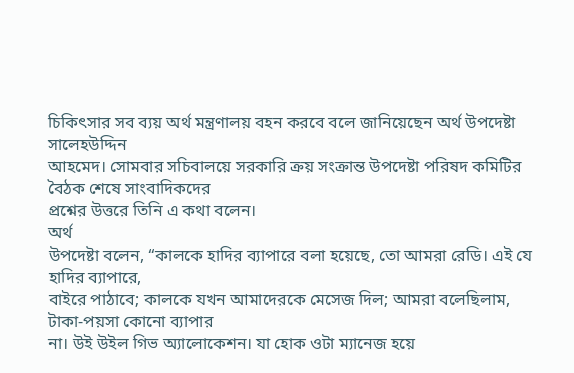চিকিৎসার সব ব্যয় অর্থ মন্ত্রণালয় বহন করবে বলে জানিয়েছেন অর্থ উপদেষ্টা সালেহউদ্দিন
আহমেদ। সোমবার সচিবালয়ে সরকারি ক্রয় সংক্রান্ত উপদেষ্টা পরিষদ কমিটির বৈঠক শেষে সাংবাদিকদের
প্রশ্নের উত্তরে তিনি এ কথা বলেন।
অর্থ
উপদেষ্টা বলেন, “কালকে হাদির ব্যাপারে বলা হয়েছে, তো আমরা রেডি। এই যে হাদির ব্যাপারে,
বাইরে পাঠাবে; কালকে যখন আমাদেরকে মেসেজ দিল; আমরা বলেছিলাম, টাকা-পয়সা কোনো ব্যাপার
না। উই উইল গিভ অ্যালোকেশন। যা হোক ওটা ম্যানেজ হয়ে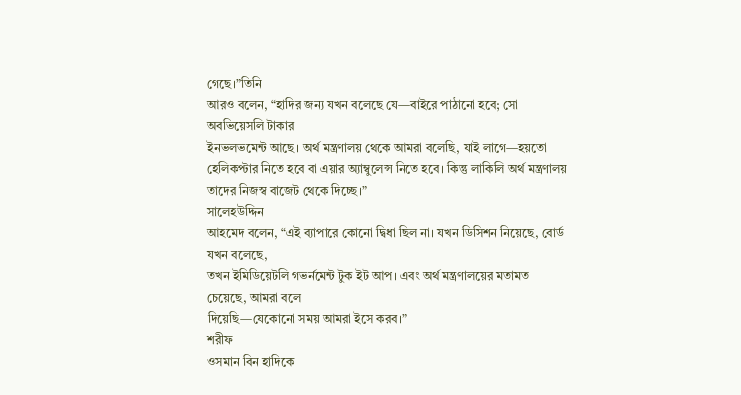গেছে।”তিনি
আরও বলেন, “হাদির জন্য যখন বলেছে যে—বাইরে পাঠানো হবে; সো অবভিয়েসলি টাকার
ইনভলভমেন্ট আছে। অর্থ মন্ত্রণালয় থেকে আমরা বলেছি, যাই লাগে—হয়তো
হেলিকপ্টার নিতে হবে বা এয়ার অ্যাম্বুলেন্স নিতে হবে। কিন্তু লাকিলি অর্থ মন্ত্রণালয়
তাদের নিজস্ব বাজেট থেকে দিচ্ছে।”
সালেহউদ্দিন
আহমেদ বলেন, “এই ব্যাপারে কোনো দ্বিধা ছিল না। যখন ডিসিশন নিয়েছে, বোর্ড যখন বলেছে,
তখন ইমিডিয়েটলি গভর্নমেন্ট টুক ইট আপ। এবং অর্থ মন্ত্রণালয়ের মতামত চেয়েছে, আমরা বলে
দিয়েছি—যেকোনো সময় আমরা ইসে করব।”
শরীফ
ওসমান বিন হাদিকে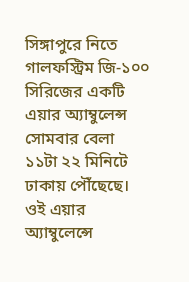সিঙ্গাপুরে নিতে গালফস্ট্রিম জি-১০০ সিরিজের একটি এয়ার অ্যাম্বুলেন্স
সোমবার বেলা ১১টা ২২ মিনিটে ঢাকায় পৌঁছেছে। ওই এয়ার অ্যাম্বুলেন্সে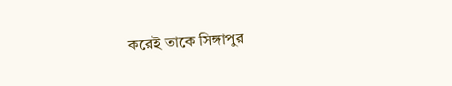করেই তাকে সিঙ্গাপুর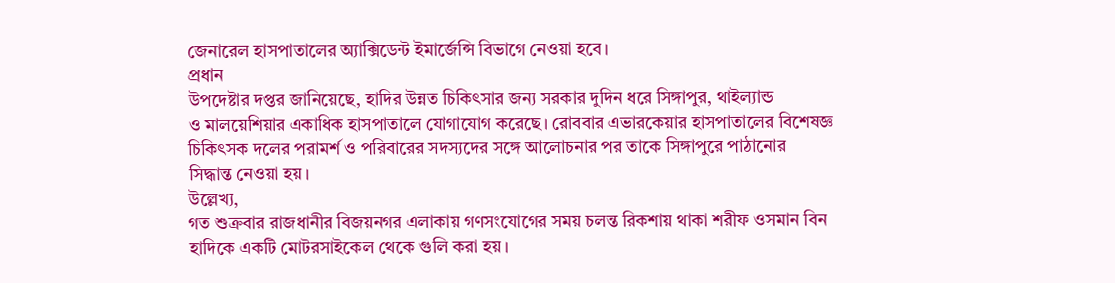জেনারেল হাসপাতালের অ্যাক্সিডেন্ট ইমার্জেন্সি বিভাগে নেওয়া হবে।
প্রধান
উপদেষ্টার দপ্তর জানিয়েছে, হাদির উন্নত চিকিৎসার জন্য সরকার দুদিন ধরে সিঙ্গাপুর, থাইল্যান্ড
ও মালয়েশিয়ার একাধিক হাসপাতালে যোগাযোগ করেছে। রোববার এভারকেয়ার হাসপাতালের বিশেষজ্ঞ
চিকিৎসক দলের পরামর্শ ও পরিবারের সদস্যদের সঙ্গে আলোচনার পর তাকে সিঙ্গাপুরে পাঠানোর
সিদ্ধান্ত নেওয়া হয়।
উল্লেখ্য,
গত শুক্রবার রাজধানীর বিজয়নগর এলাকায় গণসংযোগের সময় চলন্ত রিকশায় থাকা শরীফ ওসমান বিন
হাদিকে একটি মোটরসাইকেল থেকে গুলি করা হয়।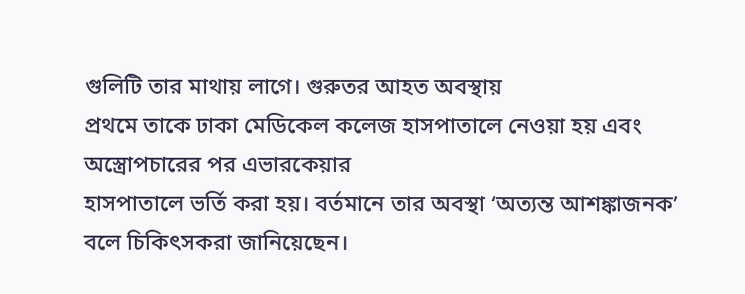গুলিটি তার মাথায় লাগে। গুরুতর আহত অবস্থায়
প্রথমে তাকে ঢাকা মেডিকেল কলেজ হাসপাতালে নেওয়া হয় এবং অস্ত্রোপচারের পর এভারকেয়ার
হাসপাতালে ভর্তি করা হয়। বর্তমানে তার অবস্থা ‘অত্যন্ত আশঙ্কাজনক’
বলে চিকিৎসকরা জানিয়েছেন।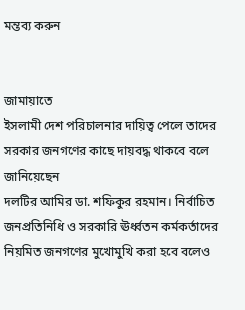মন্তব্য করুন


জামায়াতে
ইসলামী দেশ পরিচালনার দায়িত্ব পেলে তাদের সরকার জনগণের কাছে দায়বদ্ধ থাকবে বলে জানিয়েছেন
দলটির আমির ডা. শফিকুর রহমান। নির্বাচিত জনপ্রতিনিধি ও সরকারি ঊর্ধ্বতন কর্মকর্তাদের
নিয়মিত জনগণের মুখোমুখি করা হবে বলেও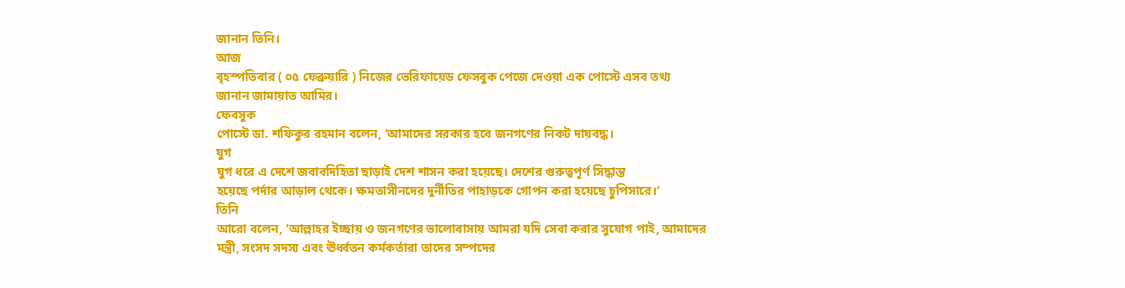জানান তিনি।
আজ
বৃহস্পতিবার ( ০৫ ফেব্রুয়ারি ) নিজের ভেরিফায়েড ফেসবুক পেজে দেওয়া এক পোস্টে এসব তথ্য
জানান জামায়াত আমির।
ফেবসুক
পোস্টে ডা. শফিকুর রহমান বলেন, ‘আমাদের সরকার হবে জনগণের নিকট দায়বদ্ধ।
যুগ
যুগ ধরে এ দেশে জবাবদিহিতা ছাড়াই দেশ শাসন করা হয়েছে। দেশের গুরুত্বপূর্ণ সিদ্ধান্ত
হয়েছে পর্দার আড়াল থেকে। ক্ষমতাসীনদের দুর্নীতির পাহাড়কে গোপন করা হয়েছে চুপিসারে।’
তিনি
আরো বলেন, ‘আল্লাহর ইচ্ছায় ও জনগণের ভালোবাসায় আমরা যদি সেবা করার সুযোগ পাই, আমাদের
মন্ত্রী, সংসদ সদস্য এবং ঊর্ধ্বতন কর্মকর্তারা তাদের সম্পদের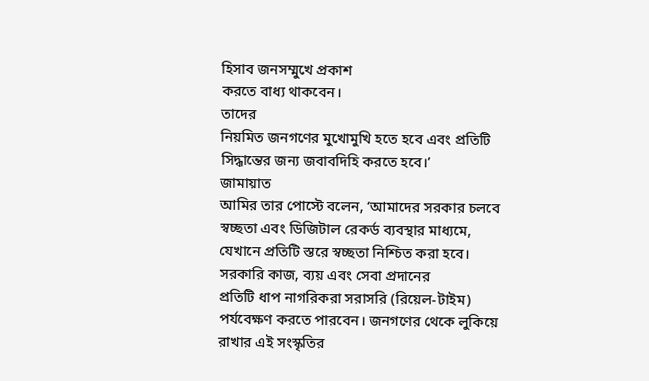হিসাব জনসম্মুখে প্রকাশ
করতে বাধ্য থাকবেন।
তাদের
নিয়মিত জনগণের মুখোমুখি হতে হবে এবং প্রতিটি সিদ্ধান্তের জন্য জবাবদিহি করতে হবে।’
জামায়াত
আমির তার পোস্টে বলেন, ‘আমাদের সরকার চলবে স্বচ্ছতা এবং ডিজিটাল রেকর্ড ব্যবস্থার মাধ্যমে,
যেখানে প্রতিটি স্তরে স্বচ্ছতা নিশ্চিত করা হবে। সরকারি কাজ, ব্যয় এবং সেবা প্রদানের
প্রতিটি ধাপ নাগরিকরা সরাসরি (রিয়েল-টাইম) পর্যবেক্ষণ করতে পারবেন। জনগণের থেকে লুকিয়ে
রাখার এই সংস্কৃতির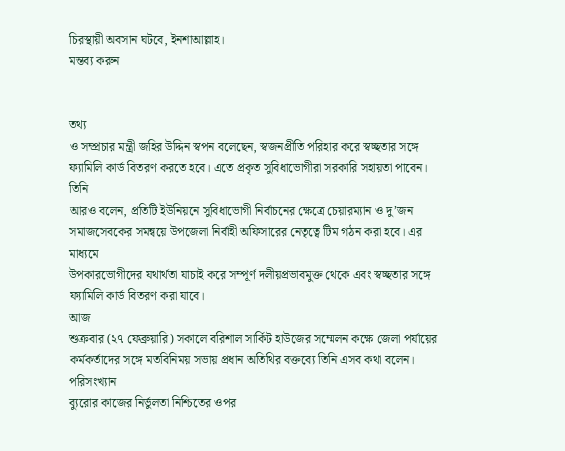চিরস্থায়ী অবসান ঘটবে, ইনশাআল্লাহ।
মন্তব্য করুন


তথ্য
ও সম্প্রচার মন্ত্রী জহির উদ্দিন স্বপন বলেছেন, স্বজনপ্রীতি পরিহার করে স্বচ্ছতার সঙ্গে
ফ্যামিলি কার্ড বিতরণ করতে হবে। এতে প্রকৃত সুবিধাভোগীরা সরকারি সহায়তা পাবেন।
তিনি
আরও বলেন, প্রতিটি ইউনিয়নে সুবিধাভোগী নির্বাচনের ক্ষেত্রে চেয়ারম্যান ও দু’জন
সমাজসেবকের সমন্বয়ে উপজেলা নির্বাহী অফিসারের নেতৃত্বে টিম গঠন করা হবে। এর মাধ্যমে
উপকারভোগীদের যথার্থতা যাচাই করে সম্পূর্ণ দলীয়প্রভাবমুক্ত থেকে এবং স্বচ্ছতার সঙ্গে
ফ্যামিলি কার্ড বিতরণ করা যাবে।
আজ
শুক্রবার (২৭ ফেব্রুয়ারি) সকালে বরিশাল সার্কিট হাউজের সম্মেলন কক্ষে জেলা পর্যায়ের
কর্মকর্তাদের সঙ্গে মতবিনিময় সভায় প্রধান অতিথির বক্তব্যে তিনি এসব কথা বলেন।
পরিসংখ্যান
ব্যুরোর কাজের নির্ভুলতা নিশ্চিতের ওপর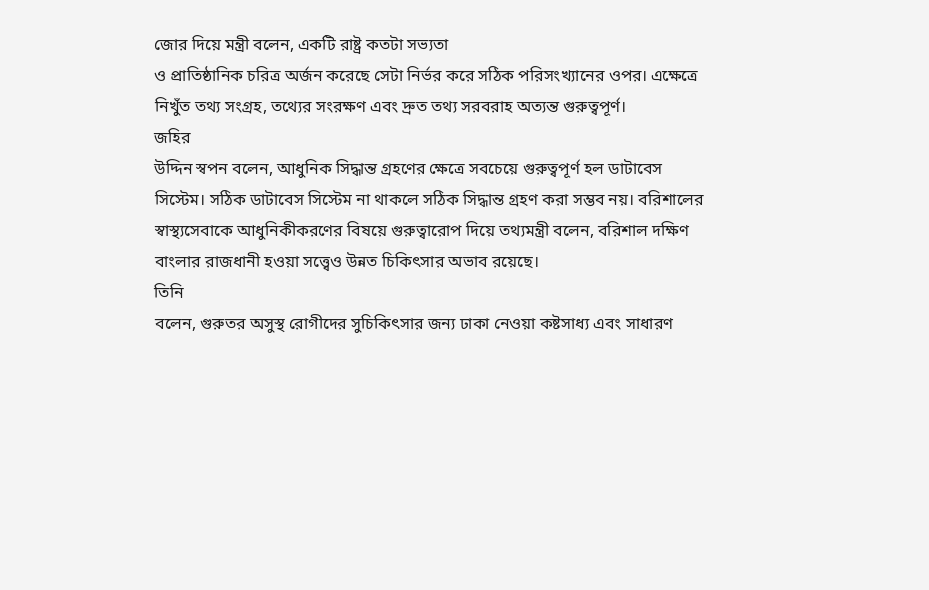জোর দিয়ে মন্ত্রী বলেন, একটি রাষ্ট্র কতটা সভ্যতা
ও প্রাতিষ্ঠানিক চরিত্র অর্জন করেছে সেটা নির্ভর করে সঠিক পরিসংখ্যানের ওপর। এক্ষেত্রে
নিখুঁত তথ্য সংগ্রহ, তথ্যের সংরক্ষণ এবং দ্রুত তথ্য সরবরাহ অত্যন্ত গুরুত্বপূর্ণ।
জহির
উদ্দিন স্বপন বলেন, আধুনিক সিদ্ধান্ত গ্রহণের ক্ষেত্রে সবচেয়ে গুরুত্বপূর্ণ হল ডাটাবেস
সিস্টেম। সঠিক ডাটাবেস সিস্টেম না থাকলে সঠিক সিদ্ধান্ত গ্রহণ করা সম্ভব নয়। বরিশালের
স্বাস্থ্যসেবাকে আধুনিকীকরণের বিষয়ে গুরুত্বারোপ দিয়ে তথ্যমন্ত্রী বলেন, বরিশাল দক্ষিণ
বাংলার রাজধানী হওয়া সত্ত্বেও উন্নত চিকিৎসার অভাব রয়েছে।
তিনি
বলেন, গুরুতর অসুস্থ রোগীদের সুচিকিৎসার জন্য ঢাকা নেওয়া কষ্টসাধ্য এবং সাধারণ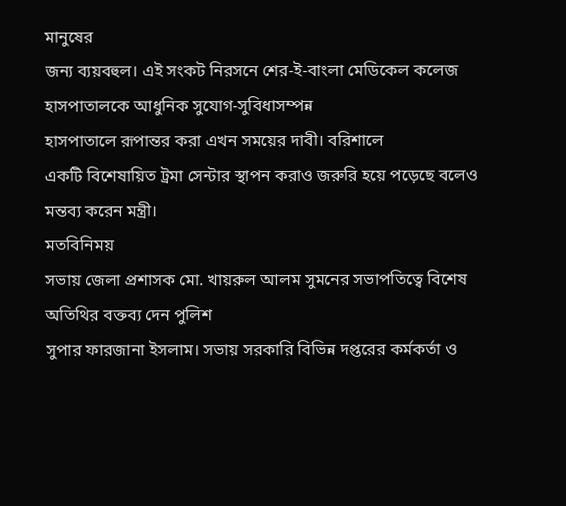মানুষের
জন্য ব্যয়বহুল। এই সংকট নিরসনে শের-ই-বাংলা মেডিকেল কলেজ হাসপাতালকে আধুনিক সুযোগ-সুবিধাসম্পন্ন
হাসপাতালে রূপান্তর করা এখন সময়ের দাবী। বরিশালে
একটি বিশেষায়িত ট্রমা সেন্টার স্থাপন করাও জরুরি হয়ে পড়েছে বলেও মন্তব্য করেন মন্ত্রী।
মতবিনিময়
সভায় জেলা প্রশাসক মো. খায়রুল আলম সুমনের সভাপতিত্বে বিশেষ অতিথির বক্তব্য দেন পুলিশ
সুপার ফারজানা ইসলাম। সভায় সরকারি বিভিন্ন দপ্তরের কর্মকর্তা ও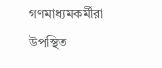গণমাধ্যমকর্মীরা উপস্থিত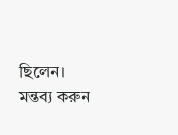ছিলেন।
মন্তব্য করুন